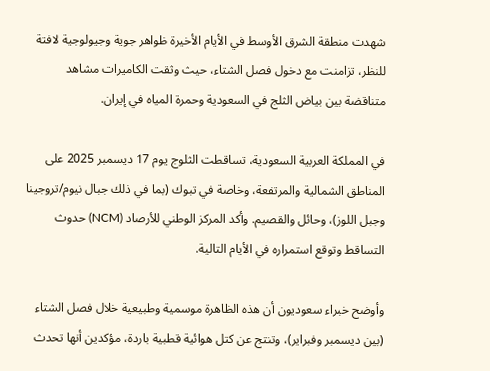شهدت منطقة الشرق الأوسط في الأيام الأخيرة ظواهر جوية وجيولوجية لافتة للنظر، تزامنت مع دخول فصل الشتاء، حيث وثقت الكاميرات مشاهد متناقضة بين بياض الثلج في السعودية وحمرة المياه في إيران.

في المملكة العربية السعودية، تساقطت الثلوج يوم 17 ديسمبر 2025 على المناطق الشمالية والمرتفعة، وخاصة في تبوك (بما في ذلك جبال نيوم/تروجينا وجبل اللوز)، وحائل والقصيم. وأكد المركز الوطني للأرصاد (NCM) حدوث التساقط وتوقع استمراره في الأيام التالية.

وأوضح خبراء سعوديون أن هذه الظاهرة موسمية وطبيعية خلال فصل الشتاء (بين ديسمبر وفبراير)، وتنتج عن كتل هوائية قطبية باردة، مؤكدين أنها تحدث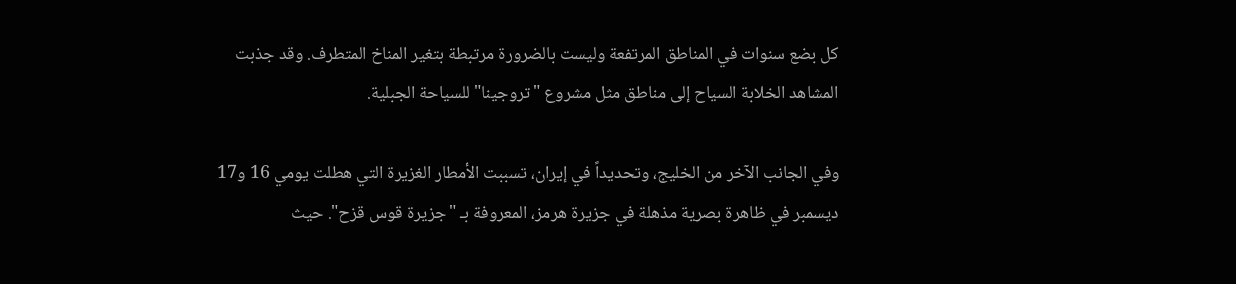كل بضع سنوات في المناطق المرتفعة وليست بالضرورة مرتبطة بتغير المناخ المتطرف. وقد جذبت المشاهد الخلابة السياح إلى مناطق مثل مشروع "تروجينا" للسياحة الجبلية.

وفي الجانب الآخر من الخليج، وتحديداً في إيران، تسببت الأمطار الغزيرة التي هطلت يومي 16 و17 ديسمبر في ظاهرة بصرية مذهلة في جزيرة هرمز، المعروفة بـ "جزيرة قوس قزح". حيث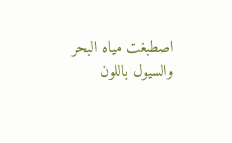اصطبغت مياه البحر والسيول باللون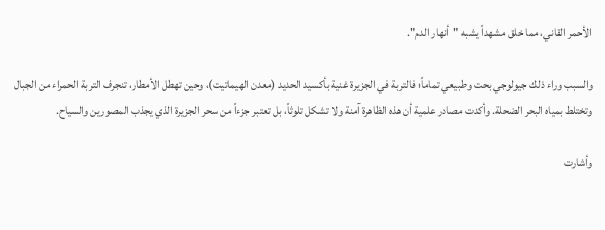الأحمر القاني، مما خلق مشهداً يشبه "أنهار الدم".

والسبب وراء ذلك جيولوجي بحت وطبيعي تماماً؛ فالتربة في الجزيرة غنية بأكسيد الحديد (معدن الهيماتيت)، وحين تهطل الأمطار، تنجرف التربة الحمراء من الجبال وتختلط بمياه البحر الضحلة. وأكدت مصادر علمية أن هذه الظاهرة آمنة ولا تشكل تلوثاً، بل تعتبر جزءاً من سحر الجزيرة الذي يجذب المصورين والسياح.

وأشارت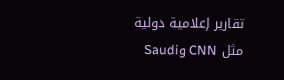تقارير إعلامية دولية مثل CNN وSaudi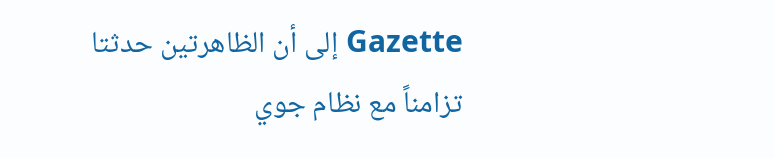Gazette إلى أن الظاهرتين حدثتا تزامناً مع نظام جوي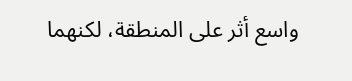واسع أثر على المنطقة، لكنهما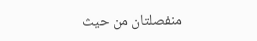منفصلتان من حيث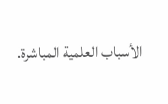الأسباب العلمية المباشرة.